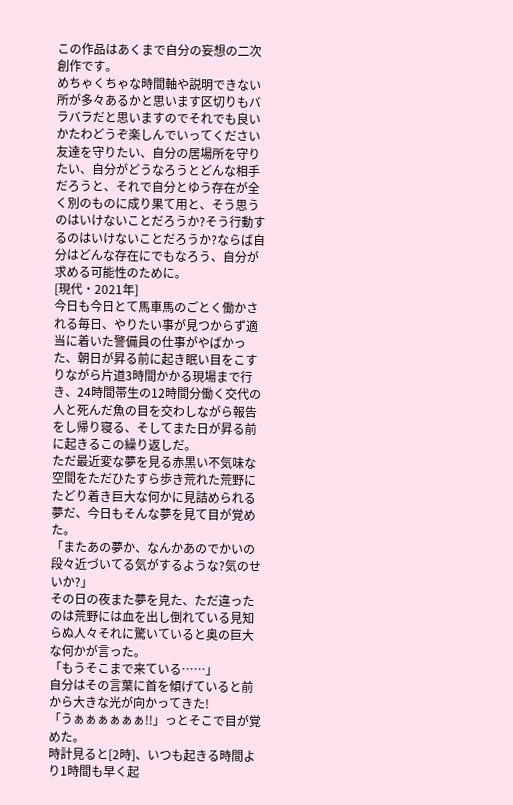この作品はあくまで自分の妄想の二次創作です。
めちゃくちゃな時間軸や説明できない所が多々あるかと思います区切りもバラバラだと思いますのでそれでも良いかたわどうぞ楽しんでいってください
友達を守りたい、自分の居場所を守りたい、自分がどうなろうとどんな相手だろうと、それで自分とゆう存在が全く別のものに成り果て用と、そう思うのはいけないことだろうか?そう行動するのはいけないことだろうか?ならば自分はどんな存在にでもなろう、自分が求める可能性のために。
[現代・2021年]
今日も今日とて馬車馬のごとく働かされる毎日、やりたい事が見つからず適当に着いた警備員の仕事がやばかった、朝日が昇る前に起き眠い目をこすりながら片道3時間かかる現場まで行き、24時間帯生の12時間分働く交代の人と死んだ魚の目を交わしながら報告をし帰り寝る、そしてまた日が昇る前に起きるこの繰り返しだ。
ただ最近変な夢を見る赤黒い不気味な空間をただひたすら歩き荒れた荒野にたどり着き巨大な何かに見詰められる夢だ、今日もそんな夢を見て目が覚めた。
「またあの夢か、なんかあのでかいの段々近づいてる気がするような?気のせいか?」
その日の夜また夢を見た、ただ違ったのは荒野には血を出し倒れている見知らぬ人々それに驚いていると奥の巨大な何かが言った。
「もうそこまで来ている……」
自分はその言葉に首を傾げていると前から大きな光が向かってきた!
「うぁぁぁぁぁぁ!!」っとそこで目が覚めた。
時計見ると[2時]、いつも起きる時間より1時間も早く起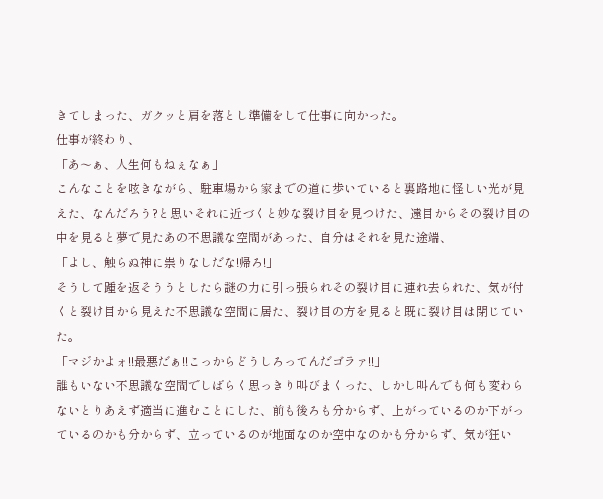きてしまった、ガクッと肩を落とし準備をして仕事に向かった。
仕事が終わり、
「あ〜ぁ、人生何もねぇなぁ」
こんなことを呟きながら、駐車場から家までの道に歩いていると裏路地に怪しい光が見えた、なんだろう?と思いそれに近づくと妙な裂け目を見つけた、遠目からその裂け目の中を見ると夢で見たあの不思議な空間があった、自分はそれを見た途端、
「よし、触らぬ神に祟りなしだな!帰ろ!」
そうして踵を返そううとしたら謎の力に引っ張られその裂け目に連れ去られた、気が付くと裂け目から見えた不思議な空間に居た、裂け目の方を見ると既に裂け目は閉じていた。
「マジかよォ!!最悪だぁ!!こっからどうしろってんだゴラァ!!」
誰もいない不思議な空間でしばらく思っきり叫びまくった、しかし叫んでも何も変わらないとりあえず適当に進むことにした、前も後ろも分からず、上がっているのか下がっているのかも分からず、立っているのが地面なのか空中なのかも分からず、気が狂い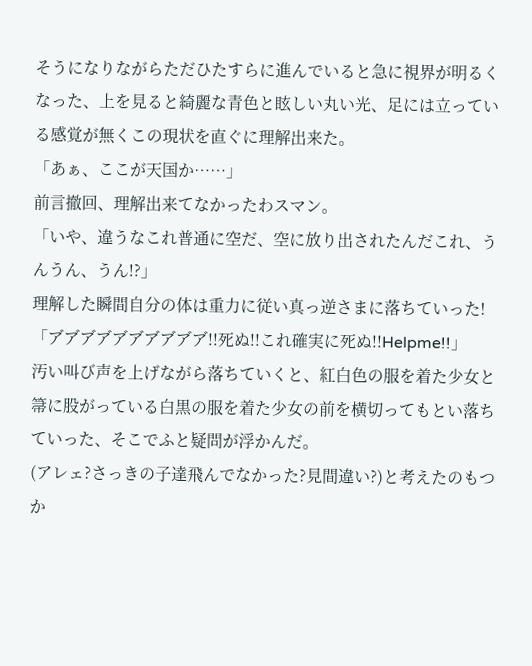そうになりながらただひたすらに進んでいると急に視界が明るくなった、上を見ると綺麗な青色と眩しい丸い光、足には立っている感覚が無くこの現状を直ぐに理解出来た。
「あぁ、ここが天国か……」
前言撤回、理解出来てなかったわスマン。
「いや、違うなこれ普通に空だ、空に放り出されたんだこれ、うんうん、うん!?」
理解した瞬間自分の体は重力に従い真っ逆さまに落ちていった!
「ア゙ア゙ア゙ア゙ア゙ア゙ア゙ア゙ア゙ア゙!!死ぬ!!これ確実に死ぬ!!Helpme!!」
汚い叫び声を上げながら落ちていくと、紅白色の服を着た少女と箒に股がっている白黒の服を着た少女の前を横切ってもとい落ちていった、そこでふと疑問が浮かんだ。
(アレェ?さっきの子達飛んでなかった?見間違い?)と考えたのもつか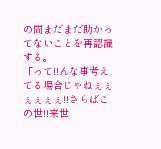の間まだまだ助かってないことを再認識する。
「って!!んな事考えてる場合じゃねぇぇぇぇぇぇ!!さらばこの世!!来世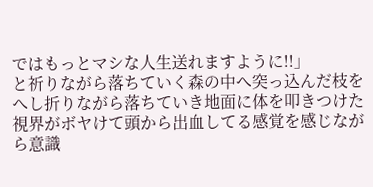ではもっとマシな人生送れますように!!」
と祈りながら落ちていく森の中へ突っ込んだ枝をへし折りながら落ちていき地面に体を叩きつけた視界がボヤけて頭から出血してる感覚を感じながら意識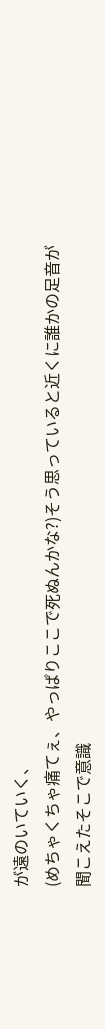が遠のいていく、
(めちゃくちゃ痛てぇ、やっぱりここで死ぬんかな?)そう思っていると近くに誰かの足音が聞こえたそこで意識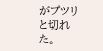がプツリと切れた。